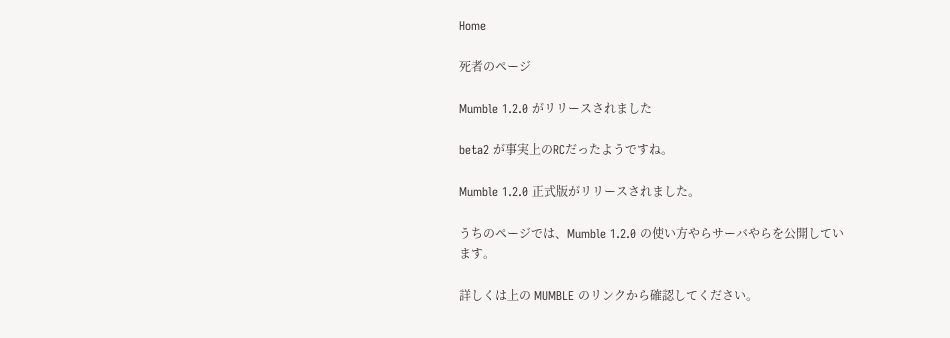Home

死者のページ

Mumble 1.2.0 がリリースされました

beta2 が事実上のRCだったようですね。

Mumble 1.2.0 正式版がリリースされました。

うちのページでは、Mumble 1.2.0 の使い方やらサーバやらを公開しています。

詳しくは上の MUMBLE のリンクから確認してください。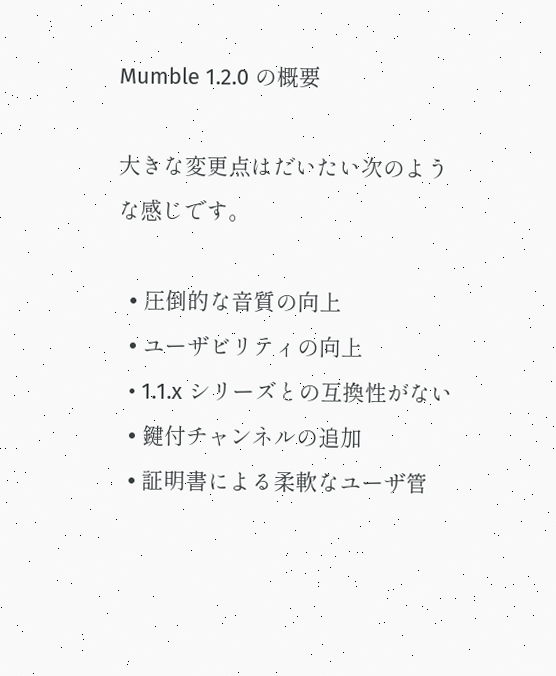Mumble 1.2.0 の概要

大きな変更点はだいたい次のような感じです。

  • 圧倒的な音質の向上
  • ユーザビリティの向上
  • 1.1.x シリーズとの互換性がない
  • 鍵付チャンネルの追加
  • 証明書による柔軟なユーザ管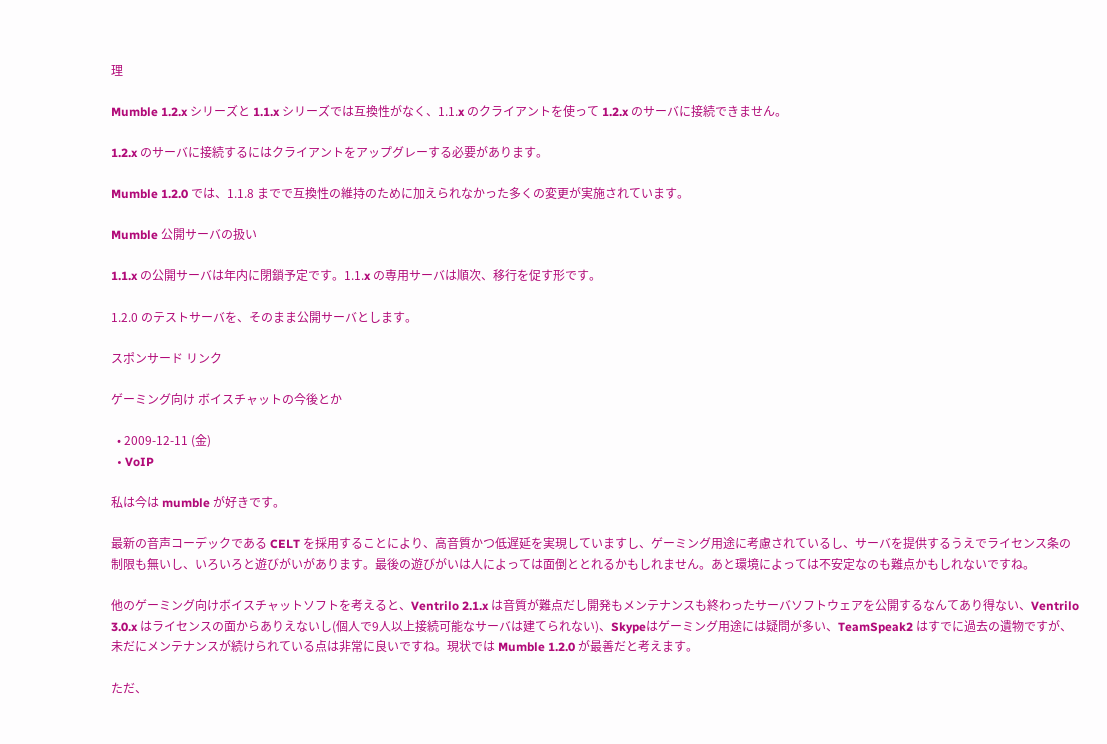理

Mumble 1.2.x シリーズと 1.1.x シリーズでは互換性がなく、1.1.x のクライアントを使って 1.2.x のサーバに接続できません。

1.2.x のサーバに接続するにはクライアントをアップグレーする必要があります。

Mumble 1.2.0 では、1.1.8 までで互換性の維持のために加えられなかった多くの変更が実施されています。

Mumble 公開サーバの扱い

1.1.x の公開サーバは年内に閉鎖予定です。1.1.x の専用サーバは順次、移行を促す形です。

1.2.0 のテストサーバを、そのまま公開サーバとします。

スポンサード リンク

ゲーミング向け ボイスチャットの今後とか

  • 2009-12-11 (金)
  • VoIP

私は今は mumble が好きです。

最新の音声コーデックである CELT を採用することにより、高音質かつ低遅延を実現していますし、ゲーミング用途に考慮されているし、サーバを提供するうえでライセンス条の制限も無いし、いろいろと遊びがいがあります。最後の遊びがいは人によっては面倒ととれるかもしれません。あと環境によっては不安定なのも難点かもしれないですね。

他のゲーミング向けボイスチャットソフトを考えると、Ventrilo 2.1.x は音質が難点だし開発もメンテナンスも終わったサーバソフトウェアを公開するなんてあり得ない、Ventrilo 3.0.x はライセンスの面からありえないし(個人で9人以上接続可能なサーバは建てられない)、Skypeはゲーミング用途には疑問が多い、TeamSpeak2 はすでに過去の遺物ですが、未だにメンテナンスが続けられている点は非常に良いですね。現状では Mumble 1.2.0 が最善だと考えます。

ただ、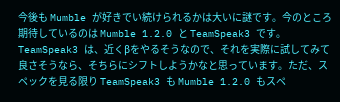今後も Mumble が好きでい続けられるかは大いに謎です。今のところ期待しているのは Mumble 1.2.0 と TeamSpeak3 です。TeamSpeak3 は、近くβをやるそうなので、それを実際に試してみて良さそうなら、そちらにシフトしようかなと思っています。ただ、スペックを見る限り TeamSpeak3 も Mumble 1.2.0 もスペ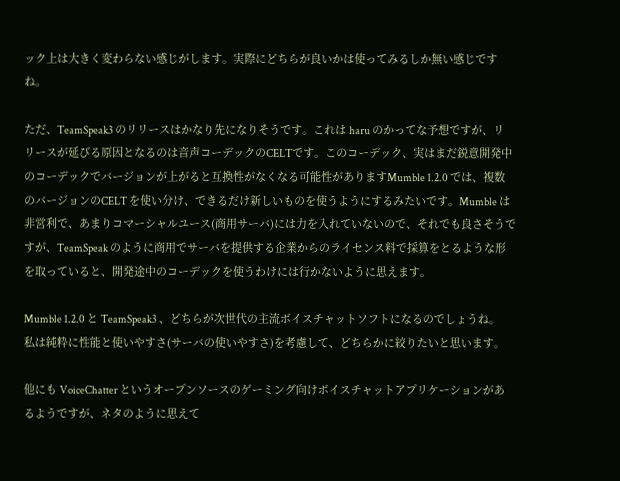ック上は大きく変わらない感じがします。実際にどちらが良いかは使ってみるしか無い感じですね。

ただ、TeamSpeak3 のリリースはかなり先になりそうです。これは haru のかってな予想ですが、リリースが延びる原因となるのは音声コーデックのCELTです。このコーデック、実はまだ鋭意開発中のコーデックでバージョンが上がると互換性がなくなる可能性がありますMumble 1.2.0 では、複数のバージョンのCELT を使い分け、できるだけ新しいものを使うようにするみたいです。Mumble は非営利で、あまりコマーシャルユース(商用サーバ)には力を入れていないので、それでも良さそうですが、TeamSpeak のように商用でサーバを提供する企業からのライセンス料で採算をとるような形を取っていると、開発途中のコーデックを使うわけには行かないように思えます。

Mumble 1.2.0 と TeamSpeak3 、どちらが次世代の主流ボイスチャットソフトになるのでしょうね。私は純粋に性能と使いやすさ(サーバの使いやすさ)を考慮して、どちらかに絞りたいと思います。

他にも VoiceChatter というオープンソースのゲーミング向けボイスチャットアプリケーションがあるようですが、ネタのように思えて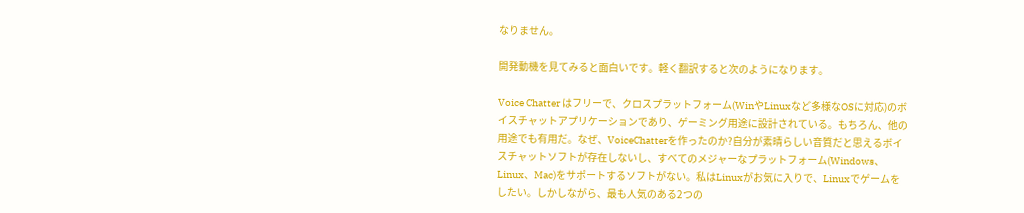なりません。

開発動機を見てみると面白いです。軽く翻訳すると次のようになります。

Voice Chatter はフリーで、クロスプラットフォーム(WinやLinuxなど多様なOSに対応)のボイスチャットアプリケーションであり、ゲーミング用途に設計されている。もちろん、他の用途でも有用だ。なぜ、VoiceChatterを作ったのか?自分が素晴らしい音質だと思えるボイスチャットソフトが存在しないし、すべてのメジャーなプラットフォーム(Windows、Linux、Mac)をサポートするソフトがない。私はLinuxがお気に入りで、Linuxでゲームをしたい。しかしながら、最も人気のある2つの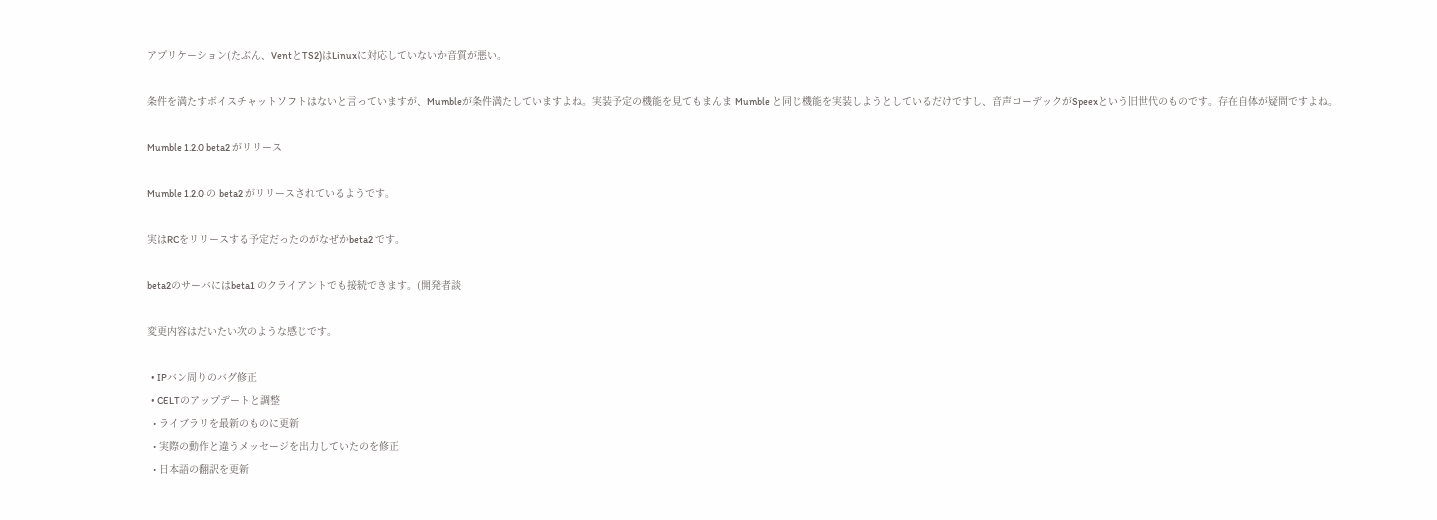アプリケーション(たぶん、VentとTS2)はLinuxに対応していないか音質が悪い。

条件を満たすボイスチャットソフトはないと言っていますが、Mumbleが条件満たしていますよね。実装予定の機能を見てもまんま Mumble と同じ機能を実装しようとしているだけですし、音声コーデックがSpeexという旧世代のものです。存在自体が疑問ですよね。

Mumble 1.2.0 beta2 がリリース

Mumble 1.2.0 の beta2 がリリースされているようです。

実はRCをリリースする予定だったのがなぜかbeta2 です。

beta2のサーバにはbeta1 のクライアントでも接続できます。(開発者談

変更内容はだいたい次のような感じです。

  • IPバン周りのバグ修正
  • CELTのアップデートと調整
  • ライブラリを最新のものに更新
  • 実際の動作と違うメッセージを出力していたのを修正
  • 日本語の翻訳を更新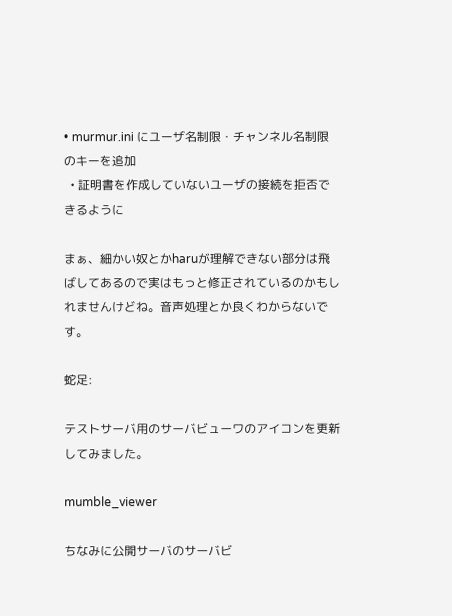• murmur.ini にユーザ名制限・チャンネル名制限のキーを追加
  • 証明書を作成していないユーザの接続を拒否できるように

まぁ、細かい奴とかharuが理解できない部分は飛ばしてあるので実はもっと修正されているのかもしれませんけどね。音声処理とか良くわからないです。

蛇足:

テストサーバ用のサーバビューワのアイコンを更新してみました。

mumble_viewer

ちなみに公開サーバのサーバビ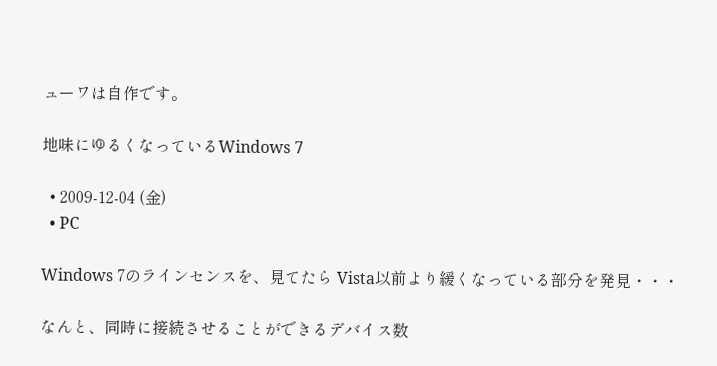ューワは自作です。

地味にゆるくなっているWindows 7

  • 2009-12-04 (金)
  • PC

Windows 7のラインセンスを、見てたら Vista以前より緩くなっている部分を発見・・・

なんと、同時に接続させることができるデバイス数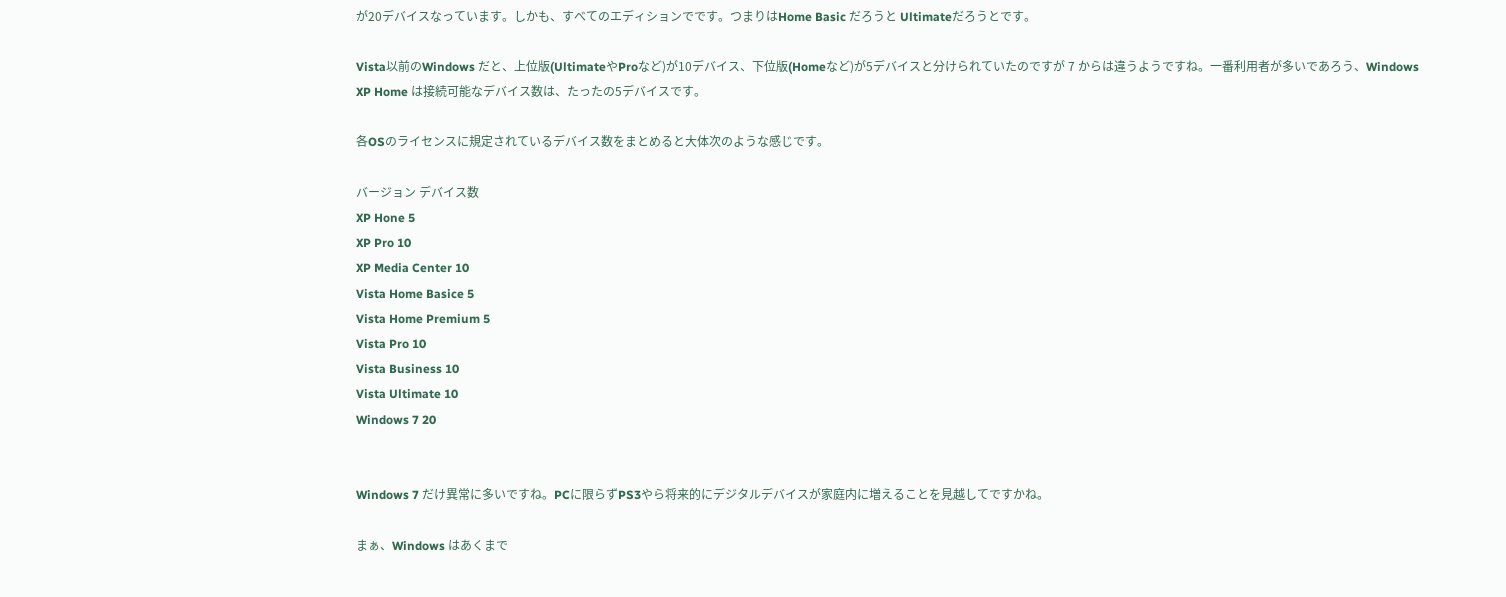が20デバイスなっています。しかも、すべてのエディションでです。つまりはHome Basic だろうと Ultimateだろうとです。

Vista以前のWindows だと、上位版(UltimateやProなど)が10デバイス、下位版(Homeなど)が5デバイスと分けられていたのですが 7 からは違うようですね。一番利用者が多いであろう、Windows XP Home は接続可能なデバイス数は、たったの5デバイスです。

各OSのライセンスに規定されているデバイス数をまとめると大体次のような感じです。

バージョン デバイス数
XP Hone 5
XP Pro 10
XP Media Center 10
Vista Home Basice 5
Vista Home Premium 5
Vista Pro 10
Vista Business 10
Vista Ultimate 10
Windows 7 20


Windows 7 だけ異常に多いですね。PCに限らずPS3やら将来的にデジタルデバイスが家庭内に増えることを見越してですかね。

まぁ、Windows はあくまで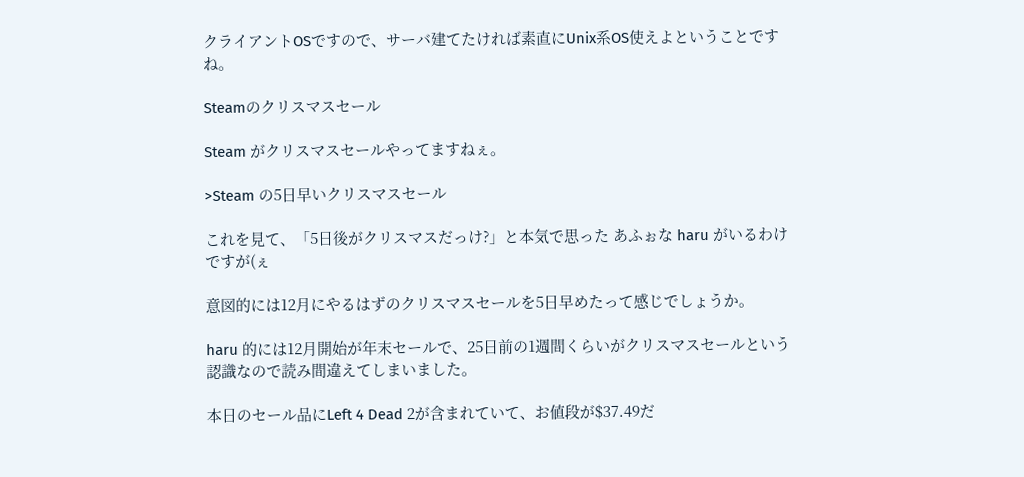クライアントOSですので、サーバ建てたければ素直にUnix系OS使えよということですね。

Steamのクリスマスセール

Steam がクリスマスセールやってますねぇ。

>Steam の5日早いクリスマスセール

これを見て、「5日後がクリスマスだっけ?」と本気で思った あふぉな haru がいるわけですが(ぇ

意図的には12月にやるはずのクリスマスセールを5日早めたって感じでしょうか。

haru 的には12月開始が年末セールで、25日前の1週間くらいがクリスマスセールという認識なので読み間違えてしまいました。

本日のセール品にLeft 4 Dead 2が含まれていて、お値段が$37.49だ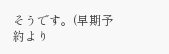そうです。(早期予約より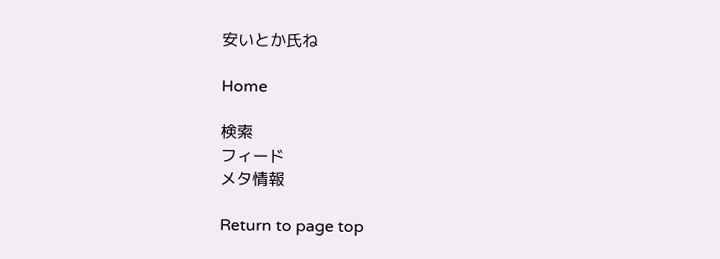安いとか氏ね

Home

検索
フィード
メタ情報

Return to page top